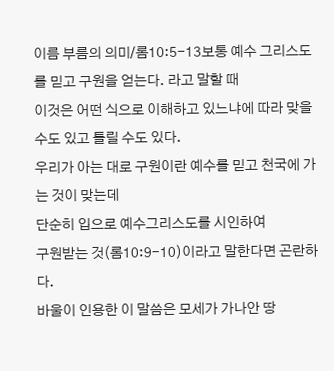이름 부름의 의미/롬10:5-13보통 예수 그리스도를 믿고 구원을 얻는다. 라고 말할 때
이것은 어떤 식으로 이해하고 있느냐에 따라 맞을 수도 있고 틀릴 수도 있다.
우리가 아는 대로 구원이란 예수를 믿고 천국에 가는 것이 맞는데
단순히 입으로 예수그리스도를 시인하여
구원받는 것(롬10:9-10)이라고 말한다면 곤란하다.
바울이 인용한 이 말씀은 모세가 가나안 땅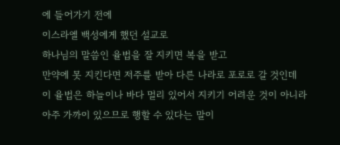에 들어가기 전에
이스라엘 백성에게 했던 설교로
하나님의 말씀인 율법을 잘 지키면 복을 받고
만약에 못 지킨다면 저주를 받아 다른 나라로 포로로 갈 것인데
이 율법은 하늘이나 바다 멀리 있어서 지키기 어려운 것이 아니라
아주 가까이 있으므로 행할 수 있다는 말이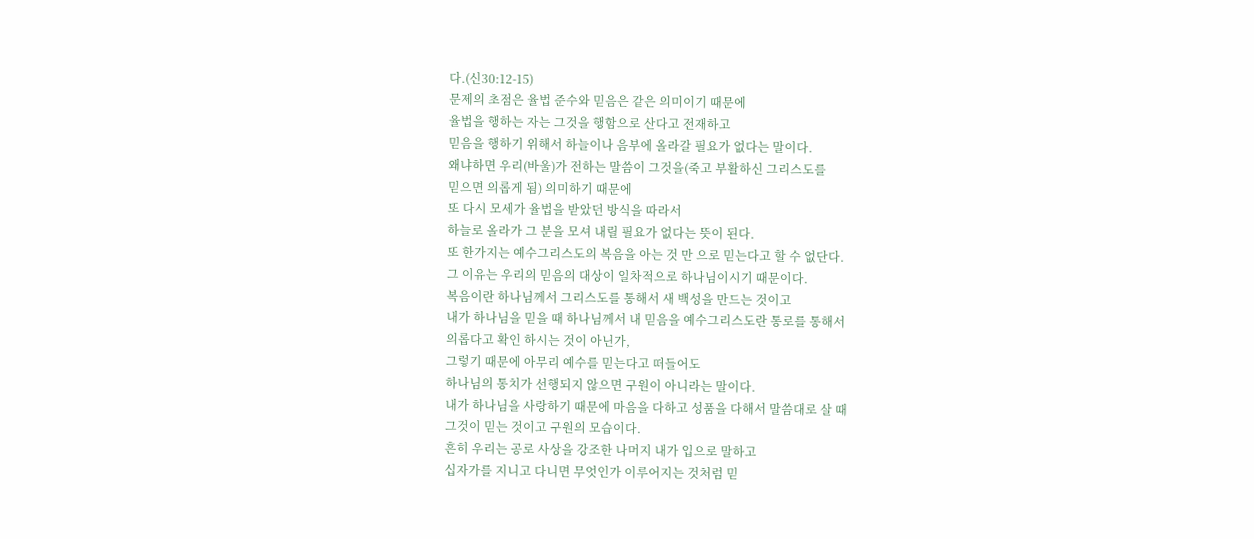다.(신30:12-15)
문제의 초점은 율법 준수와 믿음은 같은 의미이기 때문에
율법을 행하는 자는 그것을 행함으로 산다고 전재하고
믿음을 행하기 위해서 하늘이나 음부에 올라갈 필요가 없다는 말이다.
왜냐하면 우리(바울)가 전하는 말씀이 그것을(죽고 부활하신 그리스도를
믿으면 의롭게 됨) 의미하기 때문에
또 다시 모세가 율법을 받았던 방식을 따라서
하늘로 올라가 그 분을 모셔 내릴 필요가 없다는 뜻이 된다.
또 한가지는 예수그리스도의 복음을 아는 것 만 으로 믿는다고 할 수 없단다.
그 이유는 우리의 믿음의 대상이 일차적으로 하나님이시기 때문이다.
복음이란 하나님께서 그리스도를 통해서 새 백성을 만드는 것이고
내가 하나님을 믿을 때 하나님께서 내 믿음을 예수그리스도란 통로를 통해서
의롭다고 확인 하시는 것이 아닌가,
그렇기 때문에 아무리 예수를 믿는다고 떠들어도
하나님의 통치가 선행되지 않으면 구원이 아니라는 말이다.
내가 하나님을 사랑하기 때문에 마음을 다하고 성품을 다해서 말씀대로 살 때
그것이 믿는 것이고 구원의 모습이다.
흔히 우리는 공로 사상을 강조한 나머지 내가 입으로 말하고
십자가를 지니고 다니면 무엇인가 이루어지는 것처럼 믿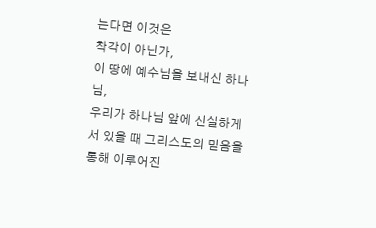는다면 이것은
착각이 아닌가,
이 땅에 예수님을 보내신 하나님,
우리가 하나님 앞에 신실하게 서 있을 때 그리스도의 믿음을 통해 이루어진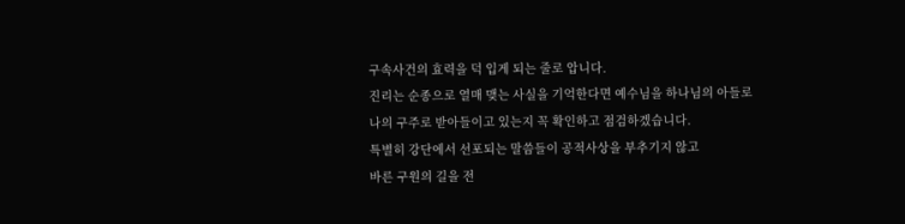구속사건의 효력을 덕 입게 되는 줄로 압니다.
진리는 순종으로 열매 맺는 사실을 기억한다면 예수님을 하나님의 아들로
나의 구주로 받아들이고 있는지 꼭 확인하고 점검하겠습니다.
특별히 강단에서 선포되는 말씀들이 공적사상을 부추기지 않고
바른 구원의 길을 전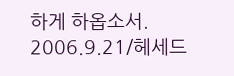하게 하옵소서.
2006.9.21/헤세드